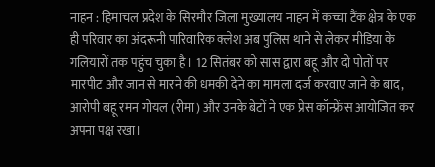नाहन : हिमाचल प्रदेश के सिरमौर जिला मुख्यालय नाहन में कच्चा टैंक क्षेत्र के एक ही परिवार का अंदरूनी पारिवारिक क्लेश अब पुलिस थाने से लेकर मीडिया के गलियारों तक पहुंच चुका है। 12 सितंबर को सास द्वारा बहू और दो पोतों पर मारपीट और जान से मारने की धमकी देने का मामला दर्ज करवाए जाने के बाद, आरोपी बहू रमन गोयल (रीमा) और उनके बेटों ने एक प्रेस कॉन्फ्रेंस आयोजित कर अपना पक्ष रखा।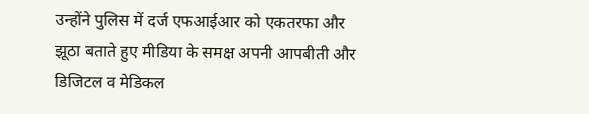उन्होंने पुलिस में दर्ज एफआईआर को एकतरफा और झूठा बताते हुए मीडिया के समक्ष अपनी आपबीती और डिजिटल व मेडिकल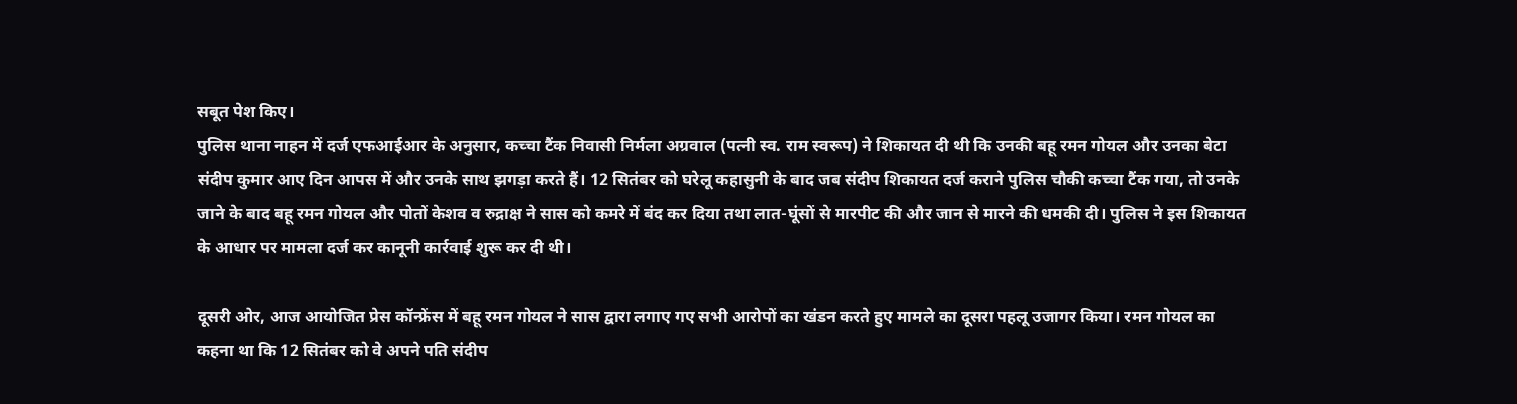सबूत पेश किए।
पुलिस थाना नाहन में दर्ज एफआईआर के अनुसार, कच्चा टैंक निवासी निर्मला अग्रवाल (पत्नी स्व. राम स्वरूप) ने शिकायत दी थी कि उनकी बहू रमन गोयल और उनका बेटा संदीप कुमार आए दिन आपस में और उनके साथ झगड़ा करते हैं। 12 सितंबर को घरेलू कहासुनी के बाद जब संदीप शिकायत दर्ज कराने पुलिस चौकी कच्चा टैंक गया, तो उनके जाने के बाद बहू रमन गोयल और पोतों केशव व रुद्राक्ष ने सास को कमरे में बंद कर दिया तथा लात-घूंसों से मारपीट की और जान से मारने की धमकी दी। पुलिस ने इस शिकायत के आधार पर मामला दर्ज कर कानूनी कार्रवाई शुरू कर दी थी।

दूसरी ओर, आज आयोजित प्रेस कॉन्फ्रेंस में बहू रमन गोयल ने सास द्वारा लगाए गए सभी आरोपों का खंडन करते हुए मामले का दूसरा पहलू उजागर किया। रमन गोयल का कहना था कि 12 सितंबर को वे अपने पति संदीप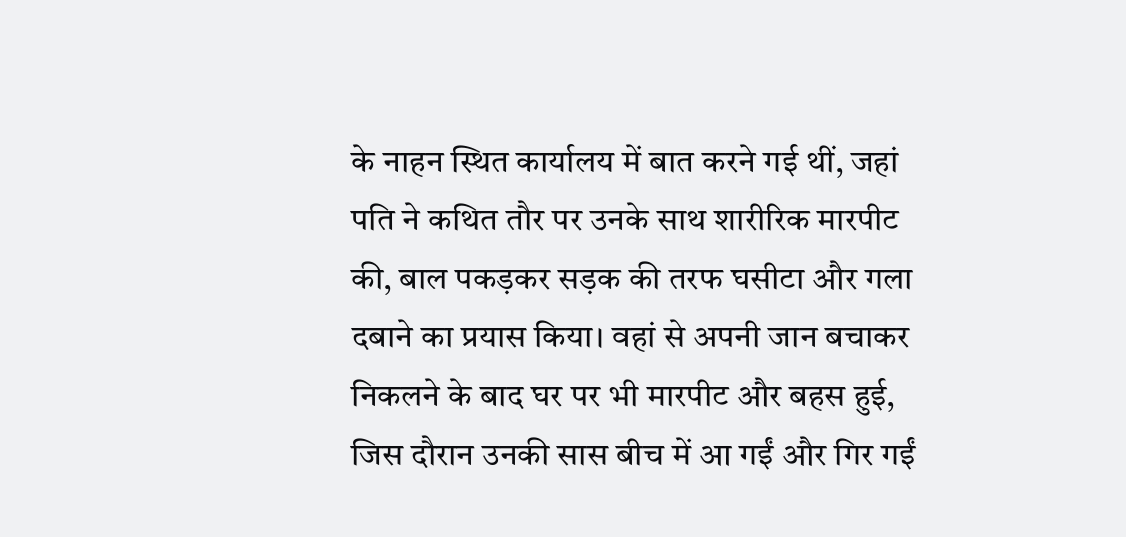के नाहन स्थित कार्यालय में बात करने गई थीं, जहां पति ने कथित तौर पर उनके साथ शारीरिक मारपीट की, बाल पकड़कर सड़क की तरफ घसीटा और गला दबाने का प्रयास किया। वहां से अपनी जान बचाकर निकलने के बाद घर पर भी मारपीट और बहस हुई, जिस दौरान उनकी सास बीच में आ गईं और गिर गईं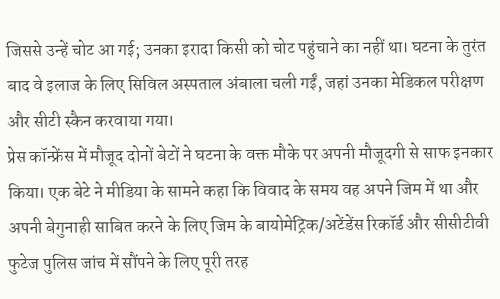जिससे उन्हें चोट आ गई; उनका इरादा किसी को चोट पहुंचाने का नहीं था। घटना के तुरंत बाद वे इलाज के लिए सिविल अस्पताल अंबाला चली गईं, जहां उनका मेडिकल परीक्षण और सीटी स्कैन करवाया गया।
प्रेस कॉन्फ्रेंस में मौजूद दोनों बेटों ने घटना के वक्त मौके पर अपनी मौजूदगी से साफ इनकार किया। एक बेटे ने मीडिया के सामने कहा कि विवाद के समय वह अपने जिम में था और अपनी बेगुनाही साबित करने के लिए जिम के बायोमेट्रिक/अटेंडेंस रिकॉर्ड और सीसीटीवी फुटेज पुलिस जांच में सौंपने के लिए पूरी तरह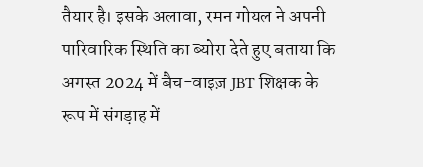तैयार है। इसके अलावा, रमन गोयल ने अपनी पारिवारिक स्थिति का ब्योरा देते हुए बताया कि अगस्त 2024 में बैच-वाइज़ JBT शिक्षक के रूप में संगड़ाह में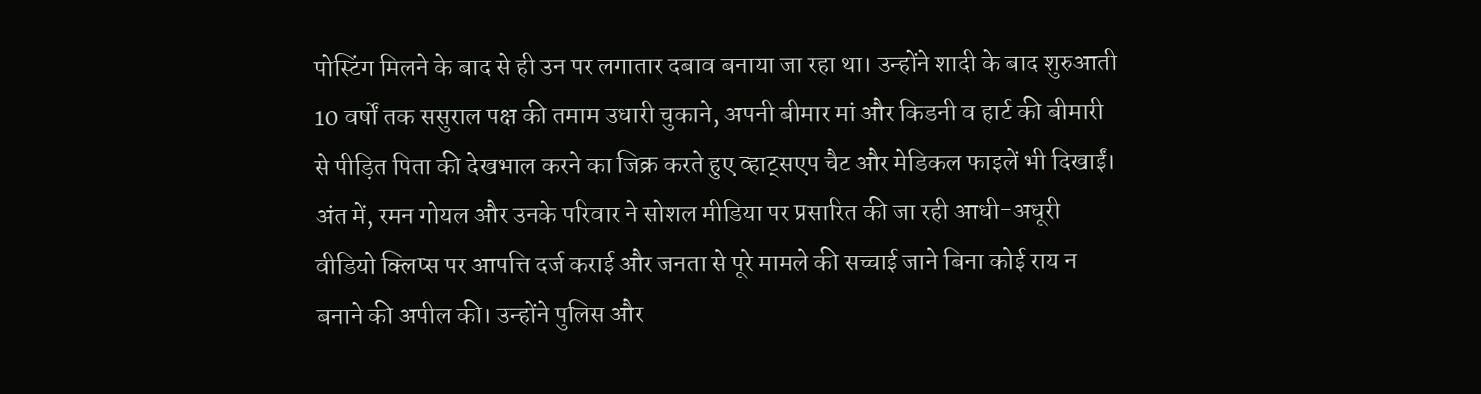पोस्टिंग मिलने के बाद से ही उन पर लगातार दबाव बनाया जा रहा था। उन्होंने शादी के बाद शुरुआती 10 वर्षों तक ससुराल पक्ष की तमाम उधारी चुकाने, अपनी बीमार मां और किडनी व हार्ट की बीमारी से पीड़ित पिता की देखभाल करने का जिक्र करते हुए व्हाट्सएप चैट और मेडिकल फाइलें भी दिखाईं।
अंत में, रमन गोयल और उनके परिवार ने सोशल मीडिया पर प्रसारित की जा रही आधी-अधूरी वीडियो क्लिप्स पर आपत्ति दर्ज कराई और जनता से पूरे मामले की सच्चाई जाने बिना कोई राय न बनाने की अपील की। उन्होंने पुलिस और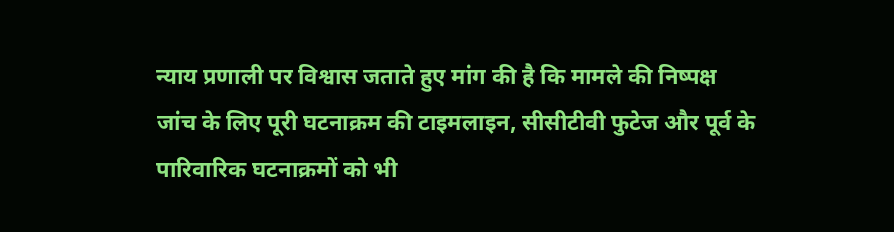न्याय प्रणाली पर विश्वास जताते हुए मांग की है कि मामले की निष्पक्ष जांच के लिए पूरी घटनाक्रम की टाइमलाइन, सीसीटीवी फुटेज और पूर्व के पारिवारिक घटनाक्रमों को भी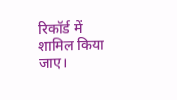रिकॉर्ड में शामिल किया जाए।